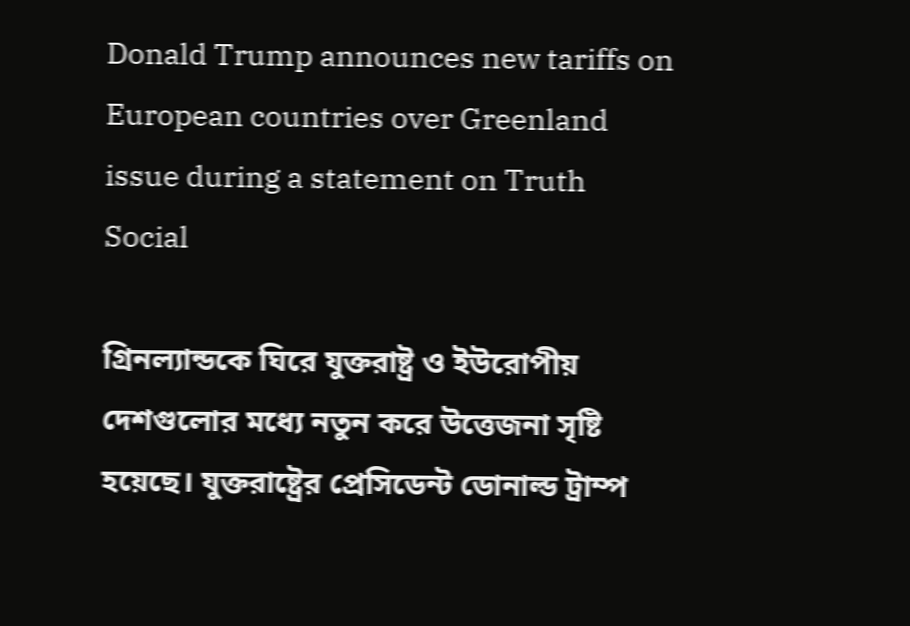Donald Trump announces new tariffs on European countries over Greenland issue during a statement on Truth Social

গ্রিনল্যান্ডকে ঘিরে যুক্তরাষ্ট্র ও ইউরোপীয় দেশগুলোর মধ্যে নতুন করে উত্তেজনা সৃষ্টি হয়েছে। যুক্তরাষ্ট্রের প্রেসিডেন্ট ডোনাল্ড ট্রাম্প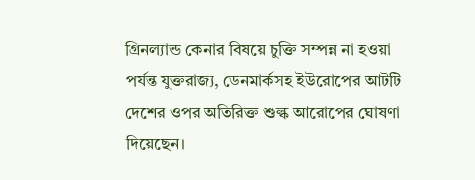গ্রিনল্যান্ড কেনার বিষয়ে চুক্তি সম্পন্ন না হওয়া পর্যন্ত যুক্তরাজ্য, ডেনমার্কসহ ইউরোপের আটটি দেশের ওপর অতিরিক্ত শুল্ক আরোপের ঘোষণা দিয়েছেন।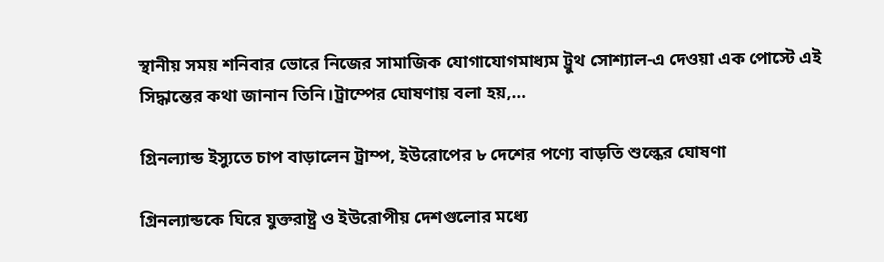স্থানীয় সময় শনিবার ভোরে নিজের সামাজিক যোগাযোগমাধ্যম ট্রুথ সোশ্যাল-এ দেওয়া এক পোস্টে এই সিদ্ধান্তের কথা জানান তিনি।ট্রাম্পের ঘোষণায় বলা হয়,…

গ্রিনল্যান্ড ইস্যুতে চাপ বাড়ালেন ট্রাম্প, ইউরোপের ৮ দেশের পণ্যে বাড়তি শুল্কের ঘোষণা

গ্রিনল্যান্ডকে ঘিরে যুক্তরাষ্ট্র ও ইউরোপীয় দেশগুলোর মধ্যে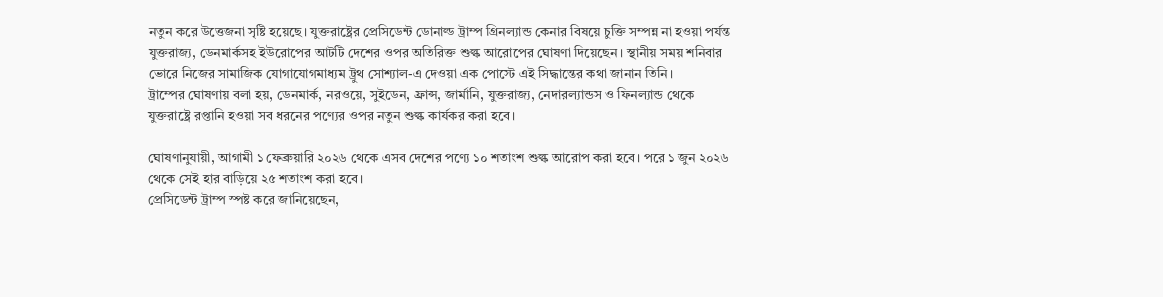নতুন করে উত্তেজনা সৃষ্টি হয়েছে। যুক্তরাষ্ট্রের প্রেসিডেন্ট ডোনাল্ড ট্রাম্প গ্রিনল্যান্ড কেনার বিষয়ে চুক্তি সম্পন্ন না হওয়া পর্যন্ত যুক্তরাজ্য, ডেনমার্কসহ ইউরোপের আটটি দেশের ওপর অতিরিক্ত শুল্ক আরোপের ঘোষণা দিয়েছেন। স্থানীয় সময় শনিবার ভোরে নিজের সামাজিক যোগাযোগমাধ্যম ট্রুথ সোশ্যাল-এ দেওয়া এক পোস্টে এই সিদ্ধান্তের কথা জানান তিনি।
ট্রাম্পের ঘোষণায় বলা হয়, ডেনমার্ক, নরওয়ে, সুইডেন, ফ্রান্স, জার্মানি, যুক্তরাজ্য, নেদারল্যান্ডস ও ফিনল্যান্ড থেকে যুক্তরাষ্ট্রে রপ্তানি হওয়া সব ধরনের পণ্যের ওপর নতুন শুল্ক কার্যকর করা হবে।

ঘোষণানুযায়ী, আগামী ১ ফেব্রুয়ারি ২০২৬ থেকে এসব দেশের পণ্যে ১০ শতাংশ শুল্ক আরোপ করা হবে। পরে ১ জুন ২০২৬ থেকে সেই হার বাড়িয়ে ২৫ শতাংশ করা হবে।
প্রেসিডেন্ট ট্রাম্প স্পষ্ট করে জানিয়েছেন,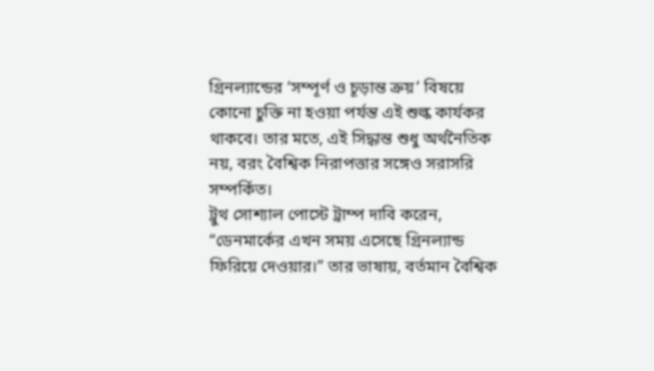গ্রিনল্যান্ডের ‘সম্পূর্ণ ও চূড়ান্ত ক্রয়’ বিষয়ে কোনো চুক্তি না হওয়া পর্যন্ত এই শুল্ক কার্যকর থাকবে। তার মতে, এই সিদ্ধান্ত শুধু অর্থনৈতিক নয়, বরং বৈশ্বিক নিরাপত্তার সঙ্গেও সরাসরি সম্পর্কিত।
ট্রুথ সোশ্যাল পোস্টে ট্রাম্প দাবি করেন, “ডেনমার্কের এখন সময় এসেছে গ্রিনল্যান্ড ফিরিয়ে দেওয়ার।” তার ভাষায়, বর্তমান বৈশ্বিক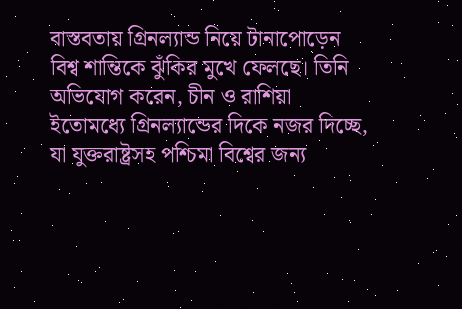বাস্তবতায় গ্রিনল্যান্ড নিয়ে টানাপোড়েন বিশ্ব শান্তিকে ঝুঁকির মুখে ফেলছে। তিনি অভিযোগ করেন, চীন ও রাশিয়া ইতোমধ্যে গ্রিনল্যান্ডের দিকে নজর দিচ্ছে, যা যুক্তরাষ্ট্রসহ পশ্চিমা বিশ্বের জন্য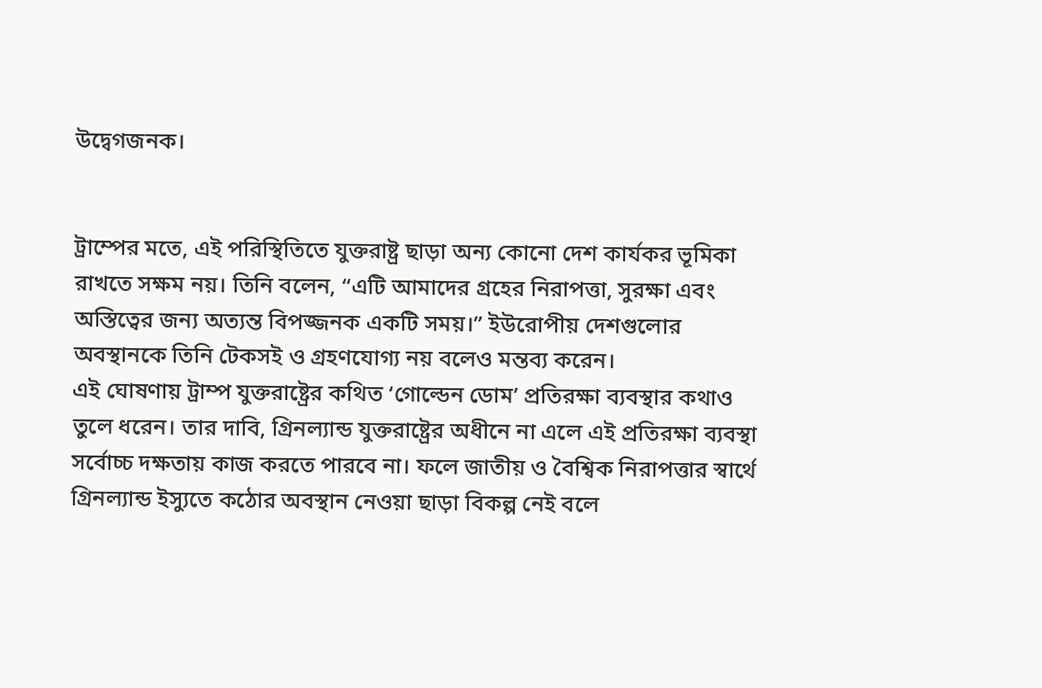উদ্বেগজনক।


ট্রাম্পের মতে, এই পরিস্থিতিতে যুক্তরাষ্ট্র ছাড়া অন্য কোনো দেশ কার্যকর ভূমিকা রাখতে সক্ষম নয়। তিনি বলেন, “এটি আমাদের গ্রহের নিরাপত্তা, সুরক্ষা এবং অস্তিত্বের জন্য অত্যন্ত বিপজ্জনক একটি সময়।” ইউরোপীয় দেশগুলোর অবস্থানকে তিনি টেকসই ও গ্রহণযোগ্য নয় বলেও মন্তব্য করেন।
এই ঘোষণায় ট্রাম্প যুক্তরাষ্ট্রের কথিত ‘গোল্ডেন ডোম’ প্রতিরক্ষা ব্যবস্থার কথাও তুলে ধরেন। তার দাবি, গ্রিনল্যান্ড যুক্তরাষ্ট্রের অধীনে না এলে এই প্রতিরক্ষা ব্যবস্থা সর্বোচ্চ দক্ষতায় কাজ করতে পারবে না। ফলে জাতীয় ও বৈশ্বিক নিরাপত্তার স্বার্থে গ্রিনল্যান্ড ইস্যুতে কঠোর অবস্থান নেওয়া ছাড়া বিকল্প নেই বলে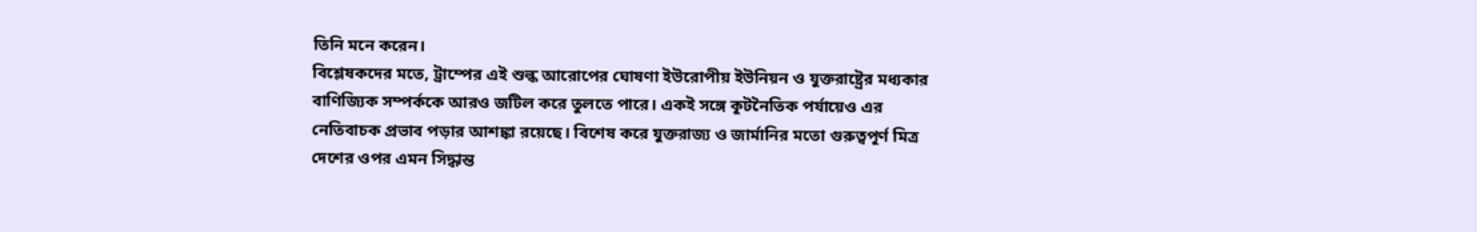তিনি মনে করেন।
বিশ্লেষকদের মতে, ট্রাম্পের এই শুল্ক আরোপের ঘোষণা ইউরোপীয় ইউনিয়ন ও যুক্তরাষ্ট্রের মধ্যকার বাণিজ্যিক সম্পর্ককে আরও জটিল করে তুলতে পারে। একই সঙ্গে কূটনৈতিক পর্যায়েও এর নেতিবাচক প্রভাব পড়ার আশঙ্কা রয়েছে। বিশেষ করে যুক্তরাজ্য ও জার্মানির মতো গুরুত্বপূর্ণ মিত্র দেশের ওপর এমন সিদ্ধান্ত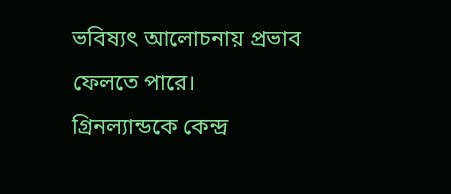ভবিষ্যৎ আলোচনায় প্রভাব ফেলতে পারে।
গ্রিনল্যান্ডকে কেন্দ্র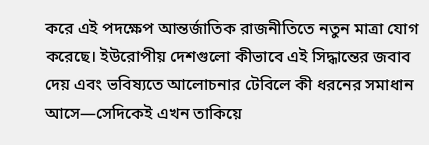করে এই পদক্ষেপ আন্তর্জাতিক রাজনীতিতে নতুন মাত্রা যোগ করেছে। ইউরোপীয় দেশগুলো কীভাবে এই সিদ্ধান্তের জবাব দেয় এবং ভবিষ্যতে আলোচনার টেবিলে কী ধরনের সমাধান আসে—সেদিকেই এখন তাকিয়ে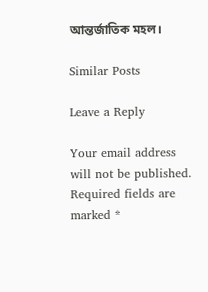আন্তর্জাতিক মহল।

Similar Posts

Leave a Reply

Your email address will not be published. Required fields are marked *